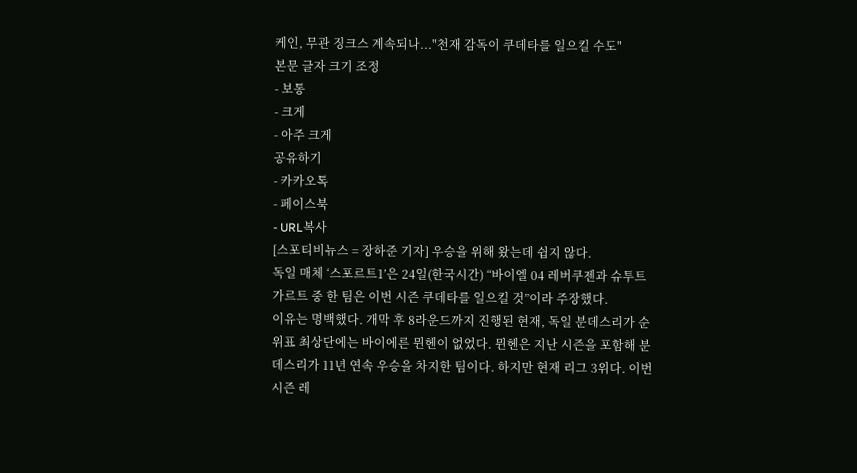케인, 무관 징크스 계속되나..."천재 감독이 쿠데타를 일으킬 수도"
본문 글자 크기 조정
- 보통
- 크게
- 아주 크게
공유하기
- 카카오톡
- 페이스북
- URL복사
[스포티비뉴스 = 장하준 기자] 우승을 위해 왔는데 쉽지 않다.
독일 매체 ‘스포르트1’은 24일(한국시간) “바이엘 04 레버쿠젠과 슈투트가르트 중 한 팀은 이번 시즌 쿠데타를 일으킬 것”이라 주장했다.
이유는 명백했다. 개막 후 8라운드까지 진행된 현재, 독일 분데스리가 순위표 최상단에는 바이에른 뮌헨이 없었다. 뮌헨은 지난 시즌을 포함해 분데스리가 11년 연속 우승을 차지한 팀이다. 하지만 현재 리그 3위다. 이번 시즌 레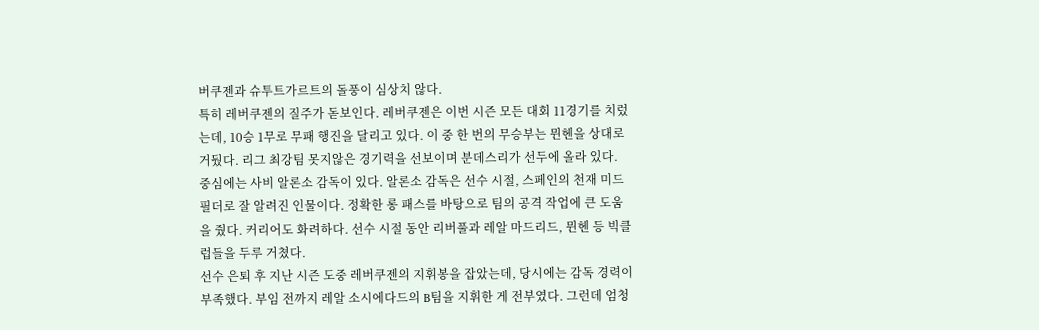버쿠젠과 슈투트가르트의 돌풍이 심상치 않다.
특히 레버쿠젠의 질주가 돋보인다. 레버쿠젠은 이번 시즌 모든 대회 11경기를 치렀는데, 10승 1무로 무패 행진을 달리고 있다. 이 중 한 번의 무승부는 뮌헨을 상대로 거뒀다. 리그 최강팀 못지않은 경기력을 선보이며 분데스리가 선두에 올라 있다.
중심에는 사비 알론소 감독이 있다. 알론소 감독은 선수 시절, 스페인의 천재 미드필더로 잘 알려진 인물이다. 정확한 롱 패스를 바탕으로 팀의 공격 작업에 큰 도움을 줬다. 커리어도 화려하다. 선수 시절 동안 리버풀과 레알 마드리드, 뮌헨 등 빅클럽들을 두루 거쳤다.
선수 은퇴 후 지난 시즌 도중 레버쿠젠의 지휘봉을 잡았는데, 당시에는 감독 경력이 부족했다. 부임 전까지 레알 소시에다드의 B팀을 지휘한 게 전부였다. 그런데 엄청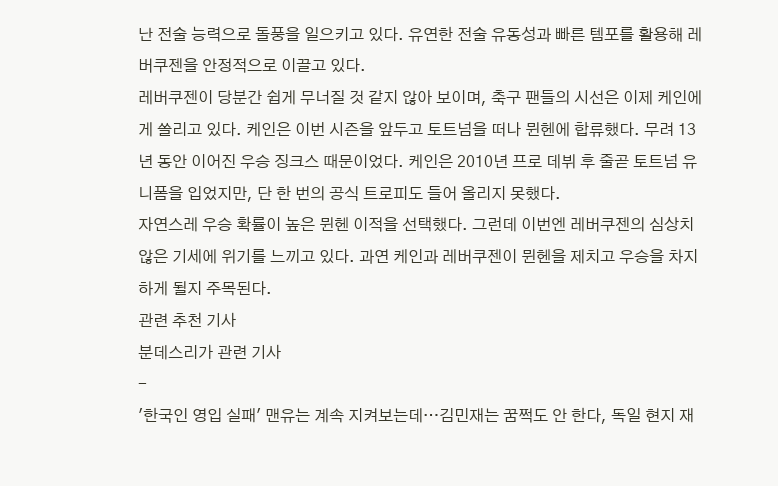난 전술 능력으로 돌풍을 일으키고 있다. 유연한 전술 유동성과 빠른 템포를 활용해 레버쿠젠을 안정적으로 이끌고 있다.
레버쿠젠이 당분간 쉽게 무너질 것 같지 않아 보이며, 축구 팬들의 시선은 이제 케인에게 쏠리고 있다. 케인은 이번 시즌을 앞두고 토트넘을 떠나 뮌헨에 합류했다. 무려 13년 동안 이어진 우승 징크스 때문이었다. 케인은 2010년 프로 데뷔 후 줄곧 토트넘 유니폼을 입었지만, 단 한 번의 공식 트로피도 들어 올리지 못했다.
자연스레 우승 확률이 높은 뮌헨 이적을 선택했다. 그런데 이번엔 레버쿠젠의 심상치 않은 기세에 위기를 느끼고 있다. 과연 케인과 레버쿠젠이 뮌헨을 제치고 우승을 차지하게 될지 주목된다.
관련 추천 기사
분데스리가 관련 기사
-
'한국인 영입 실패' 맨유는 계속 지켜보는데…김민재는 꿈쩍도 안 한다, 독일 현지 재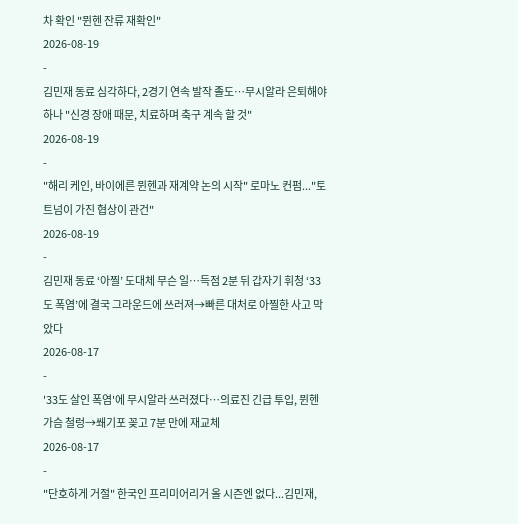차 확인 "뮌헨 잔류 재확인"
2026-08-19
-
김민재 동료 심각하다, 2경기 연속 발작 졸도…무시알라 은퇴해야 하나 "신경 장애 때문, 치료하며 축구 계속 할 것"
2026-08-19
-
"해리 케인, 바이에른 뮌헨과 재계약 논의 시작" 로마노 컨펌..."토트넘이 가진 협상이 관건"
2026-08-19
-
김민재 동료 ‘아찔’ 도대체 무슨 일…득점 2분 뒤 갑자기 휘청 ‘33도 폭염’에 결국 그라운드에 쓰러져→빠른 대처로 아찔한 사고 막았다
2026-08-17
-
'33도 살인 폭염'에 무시알라 쓰러졌다…의료진 긴급 투입, 뮌헨 가슴 철렁→쐐기포 꽂고 7분 만에 재교체
2026-08-17
-
"단호하게 거절" 한국인 프리미어리거 올 시즌엔 없다...김민재,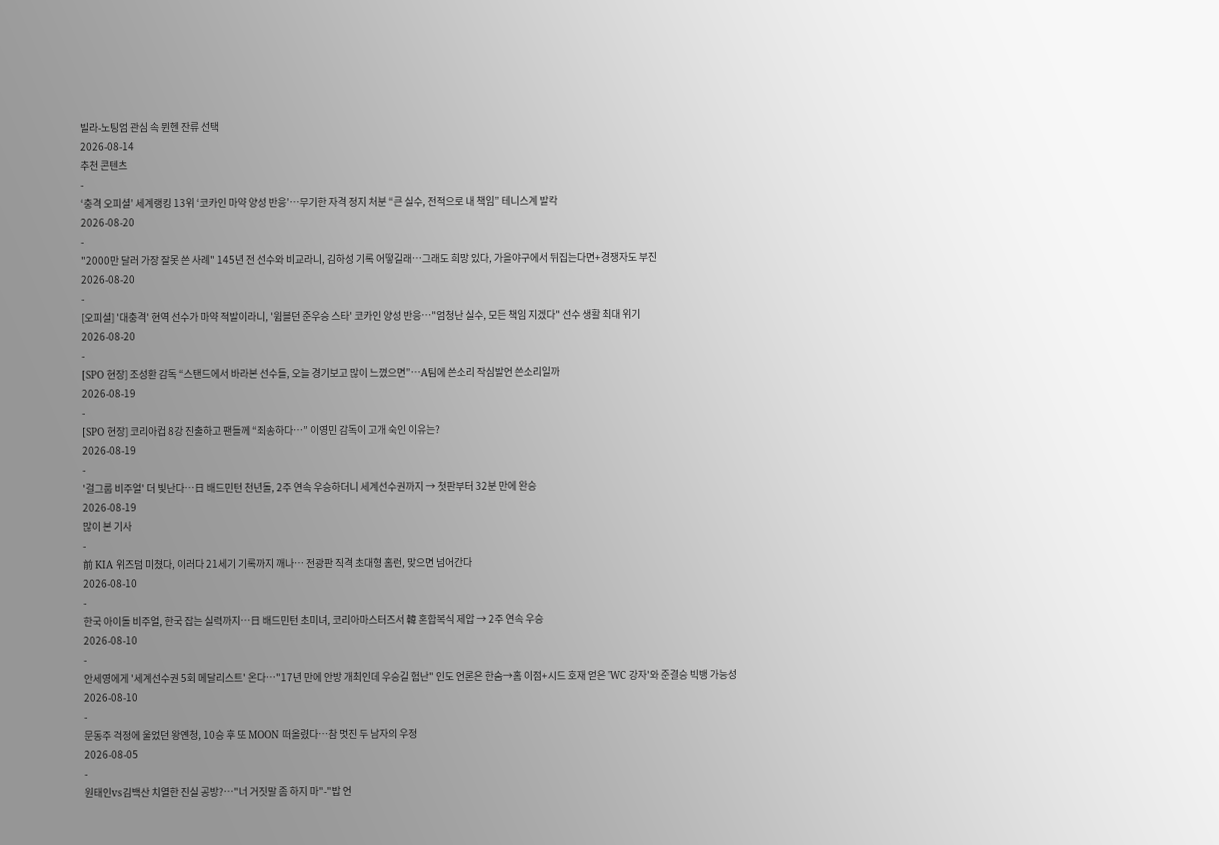빌라-노팅엄 관심 속 뮌헨 잔류 선택
2026-08-14
추천 콘텐츠
-
‘충격 오피셜’ 세계랭킹 13위 ‘코카인 마약 양성 반응’…무기한 자격 정지 처분 “큰 실수, 전적으로 내 책임” 테니스계 발칵
2026-08-20
-
"2000만 달러 가장 잘못 쓴 사례" 145년 전 선수와 비교라니, 김하성 기록 어떻길래…그래도 희망 있다, 가을야구에서 뒤집는다면+경쟁자도 부진
2026-08-20
-
[오피셜] '대충격' 현역 선수가 마약 적발이라니, '윔블던 준우승 스타' 코카인 양성 반응…"엄청난 실수, 모든 책임 지겠다" 선수 생활 최대 위기
2026-08-20
-
[SPO 현장] 조성환 감독 “스탠드에서 바라본 선수들, 오늘 경기보고 많이 느꼈으면”…A팀에 쓴소리 작심발언 쓴소리일까
2026-08-19
-
[SPO 현장] 코리아컵 8강 진출하고 팬들께 “죄송하다…” 이영민 감독이 고개 숙인 이유는?
2026-08-19
-
'걸그룹 비주얼' 더 빛난다…日 배드민턴 천년돌, 2주 연속 우승하더니 세계선수권까지 → 첫판부터 32분 만에 완승
2026-08-19
많이 본 기사
-
前 KIA 위즈덤 미쳤다, 이러다 21세기 기록까지 깨나… 전광판 직격 초대형 홈런, 맞으면 넘어간다
2026-08-10
-
한국 아이돌 비주얼, 한국 잡는 실력까지…日 배드민턴 초미녀, 코리아마스터즈서 韓 혼합복식 제압 → 2주 연속 우승
2026-08-10
-
안세영에게 '세계선수권 5회 메달리스트' 온다…"17년 만에 안방 개최인데 우승길 험난" 인도 언론은 한숨→홈 이점+시드 호재 얻은 'WC 강자'와 준결승 빅뱅 가능성
2026-08-10
-
문동주 걱정에 울었던 왕옌청, 10승 후 또 MOON 떠올렸다…참 멋진 두 남자의 우정
2026-08-05
-
원태인vs김백산 치열한 진실 공방?…"너 거짓말 좀 하지 마"-"밥 언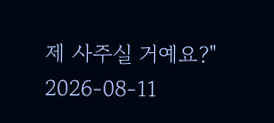제 사주실 거예요?"
2026-08-11